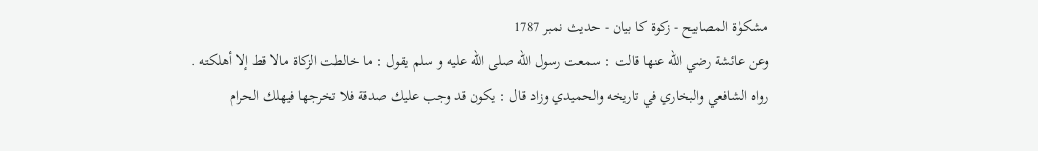مشکوٰۃ المصابیح - زکوۃ کا بیان - حدیث نمبر 1787
وعن عائشة رضي الله عنها قالت : سمعت رسول الله صلى الله عليه و سلم يقول : ما خالطت الزكاة مالا قط إلا أهلكته . رواه الشافعي والبخاري في تاريخه والحميدي وزاد قال : يكون قد وجب عليك صدقة فلا تخرجها فيهلك الحرام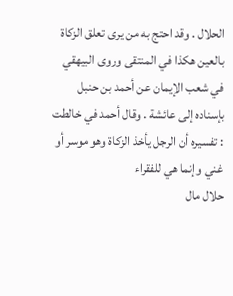الحلال . وقد احتج به من يرى تعلق الزكاة بالعين هكذا في المنتقى وروى البيهقي في شعب الإيمان عن أحمد بن حنبل بإسناده إلى عائشة . وقال أحمد في خالطت : تفسيره أن الرجل يأخذ الزكاة وهو موسر أو غني وإنما هي للفقراء
حلال مال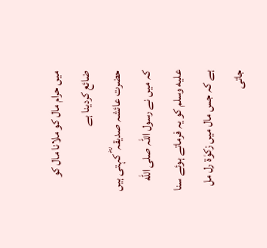میں حرام مال کو ملانا مال کو ضائع کردینا ہے
حضرت عائشہ صدیقہ ؓ کہتی ہیں کہ میں نے رسول اللہ صلى الله عليه وسلم کو یہ فرماتے ہوئے سنا ہے کہ جس مال میں زکوٰۃ رل مل جاتی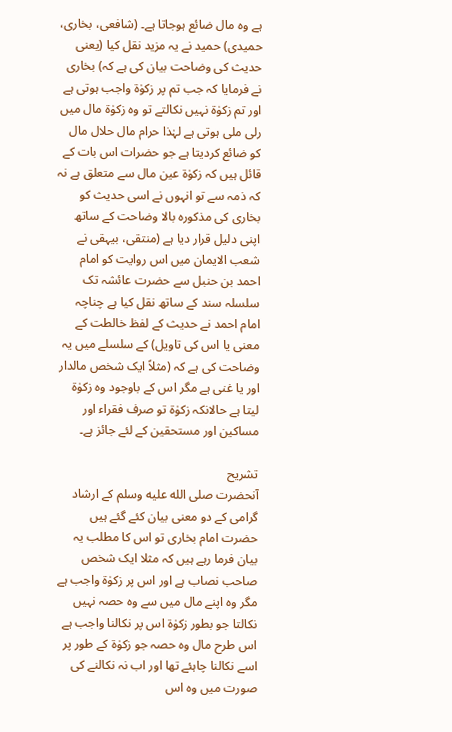ہے وہ مال ضائع ہوجاتا ہے۔ (شافعی، بخاری، حمیدی) حمید نے یہ مزید نقل کیا (یعنی حدیث کی وضاحت بیان کی ہے کہ) بخاری نے فرمایا کہ جب تم پر زکوٰۃ واجب ہوتی ہے اور تم زکوٰۃ نہیں نکالتے تو وہ زکوٰۃ مال میں رلی ملی ہوتی ہے لہٰذا حرام مال حلال مال کو ضائع کردیتا ہے جو حضرات اس بات کے قائل ہیں کہ زکوٰۃ عین مال سے متعلق ہے نہ کہ ذمہ سے تو انہوں نے اسی حدیث کو بخاری کی مذکورہ بالا وضاحت کے ساتھ اپنی دلیل قرار دیا ہے (منتقی، بیہقی نے شعب الایمان میں اس روایت کو امام احمد بن حنبل سے حضرت عائشہ تک سلسلہ سند کے ساتھ نقل کیا ہے چناچہ امام احمد نے حدیث کے لفظ خالطت کے معنی یا اس کی تاویل) کے سلسلے میں یہ وضاحت کی ہے کہ (مثلاً ایک شخص مالدار اور یا غنی ہے مگر اس کے باوجود وہ زکوٰۃ لیتا ہے حالانکہ زکوٰۃ تو صرف فقراء اور مساکین اور مستحقین کے لئے جائز ہے۔

تشریح
آنحضرت صلى الله عليه وسلم کے ارشاد گرامی کے دو معنی بیان کئے گئے ہیں حضرت امام بخاری تو اس کا مطلب یہ بیان فرما رہے ہیں کہ مثلا ایک شخص صاحب نصاب ہے اور اس پر زکوٰۃ واجب ہے مگر وہ اپنے مال میں سے وہ حصہ نہیں نکالتا جو بطور زکوٰۃ اس پر نکالنا واجب ہے اس طرح مال وہ حصہ جو زکوٰۃ کے طور پر اسے نکالنا چاہئے تھا اور اب نہ نکالنے کی صورت میں وہ اس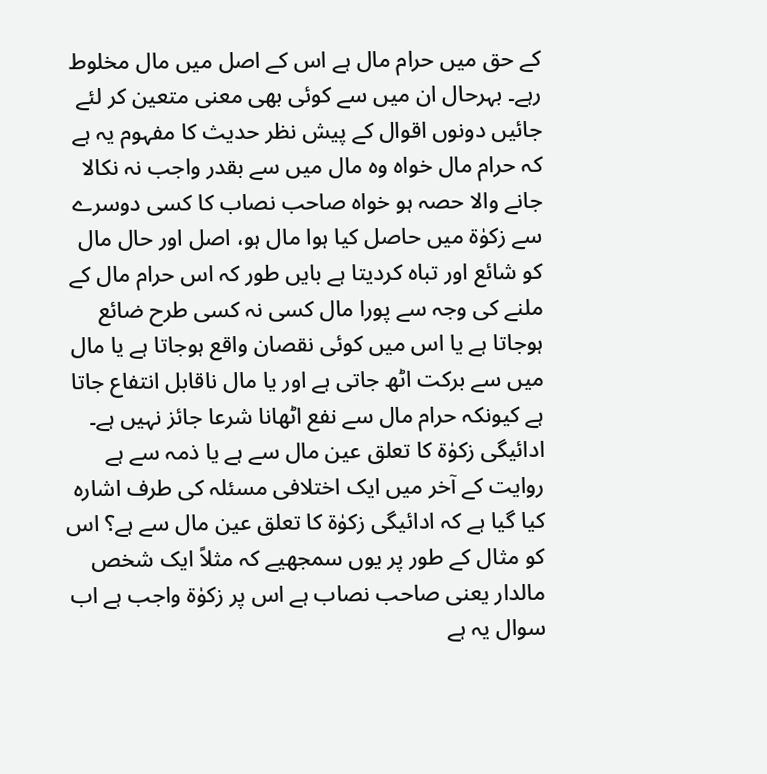کے حق میں حرام مال ہے اس کے اصل میں مال مخلوط رہے۔ بہرحال ان میں سے کوئی بھی معنی متعین کر لئے جائیں دونوں اقوال کے پیش نظر حدیث کا مفہوم یہ ہے کہ حرام مال خواہ وہ مال میں سے بقدر واجب نہ نکالا جانے والا حصہ ہو خواہ صاحب نصاب کا کسی دوسرے سے زکوٰۃ میں حاصل کیا ہوا مال ہو، اصل اور حال مال کو شائع اور تباہ کردیتا ہے بایں طور کہ اس حرام مال کے ملنے کی وجہ سے پورا مال کسی نہ کسی طرح ضائع ہوجاتا ہے یا اس میں کوئی نقصان واقع ہوجاتا ہے یا مال میں سے برکت اٹھ جاتی ہے اور یا مال ناقابل انتفاع جاتا ہے کیونکہ حرام مال سے نفع اٹھانا شرعا جائز نہیں ہے۔ ادائیگی زکوٰۃ کا تعلق عین مال سے ہے یا ذمہ سے ہے روایت کے آخر میں ایک اختلافی مسئلہ کی طرف اشارہ کیا گیا ہے کہ ادائیگی زکوٰۃ کا تعلق عین مال سے ہے؟ اس کو مثال کے طور پر یوں سمجھیے کہ مثلاً ایک شخص مالدار یعنی صاحب نصاب ہے اس پر زکوٰۃ واجب ہے اب سوال یہ ہے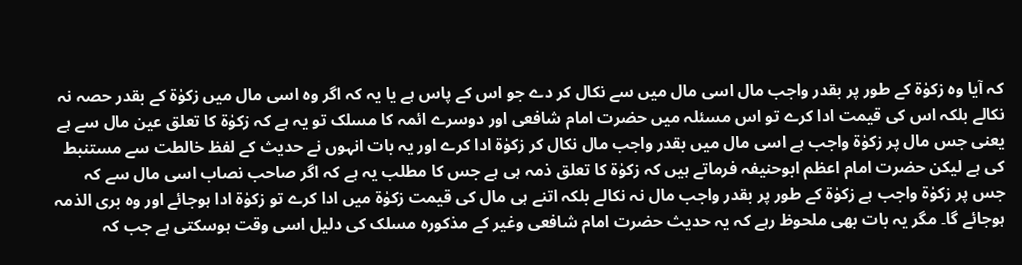کہ آیا وہ زکوٰۃ کے طور پر بقدر واجب مال اسی مال میں سے نکال کر دے جو اس کے پاس ہے یا یہ کہ اگر وہ اسی مال میں زکوٰۃ کے بقدر حصہ نہ نکالے بلکہ اس کی قیمت ادا کرے تو اس مسئلہ میں حضرت امام شافعی اور دوسرے ائمہ کا مسلک تو یہ ہے کہ زکوٰۃ کا تعلق عین مال سے ہے یعنی جس مال پر زکوٰۃ واجب ہے اسی مال میں بقدر واجب مال نکال کر زکوٰۃ ادا کرے اور یہ بات انہوں نے حدیث کے لفظ خالطت سے مستنبط کی ہے لیکن حضرت امام اعظم ابوحنیفہ فرماتے ہیں کہ زکوٰۃ کا تعلق ذمہ ہی ہے جس کا مطلب یہ ہے کہ اگر صاحب نصاب اسی مال سے کہ جس پر زکوٰۃ واجب ہے زکوٰۃ کے طور پر بقدر واجب مال نہ نکالے بلکہ اتنے ہی مال کی قیمت زکوٰۃ میں ادا کرے تو زکوٰۃ ادا ہوجائے اور وہ بری الذمہ ہوجائے گا۔ مگر یہ بات بھی ملحوظ رہے کہ یہ حدیث حضرت امام شافعی وغیر کے مذکورہ مسلک کی دلیل اسی وقت ہوسکتی ہے جب کہ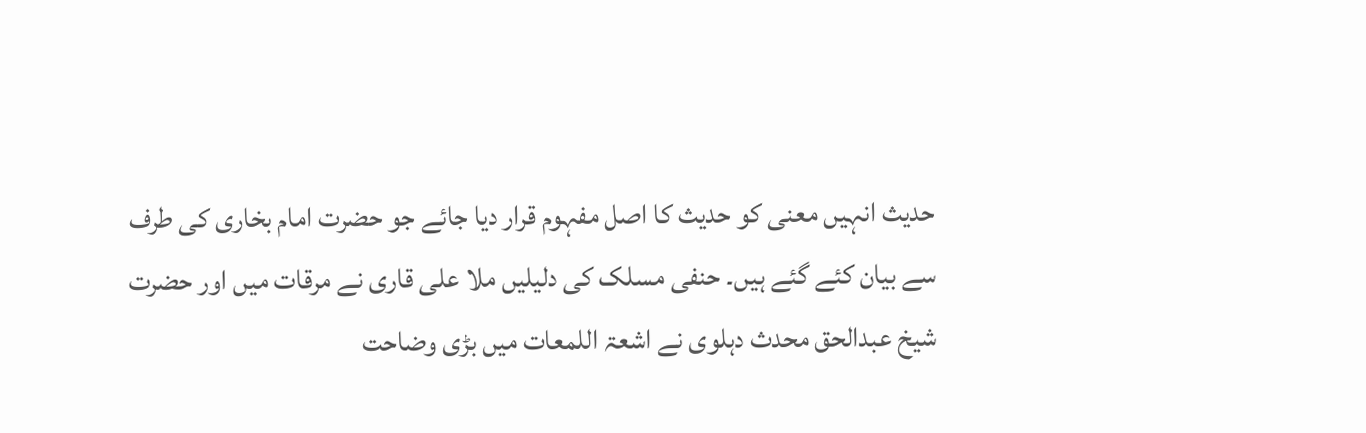حدیث انہیں معنی کو حدیث کا اصل مفہوم قرار دیا جائے جو حضرت امام بخاری کی طرف سے بیان کئے گئے ہیں۔ حنفی مسلک کی دلیلیں ملا علی قاری نے مرقات میں اور حضرت شیخ عبدالحق محدث دہلوی نے اشعۃ اللمعات میں بڑی وضاحت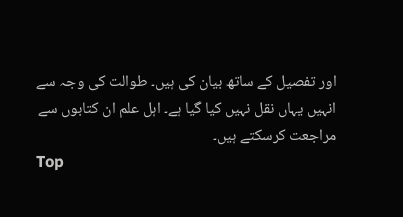اور تفصیل کے ساتھ بیان کی ہیں۔ طوالت کی وجہ سے انہیں یہاں نقل نہیں کیا گیا ہے۔ اہل علم ان کتابوں سے مراجعت کرسکتے ہیں۔
Top